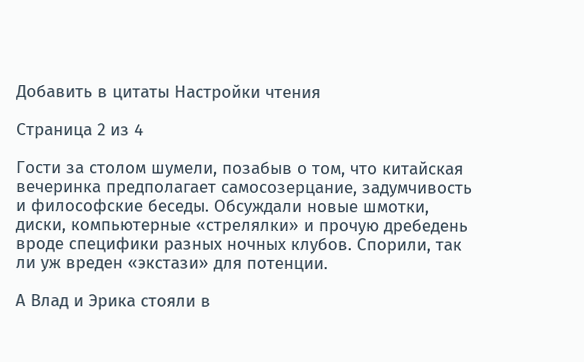Добавить в цитаты Настройки чтения

Страница 2 из 4

Гости за столом шумели, позабыв о том, что китайская вечеринка предполагает самосозерцание, задумчивость и философские беседы. Обсуждали новые шмотки, диски, компьютерные «стрелялки» и прочую дребедень вроде специфики разных ночных клубов. Спорили, так ли уж вреден «экстази» для потенции.

А Влад и Эрика стояли в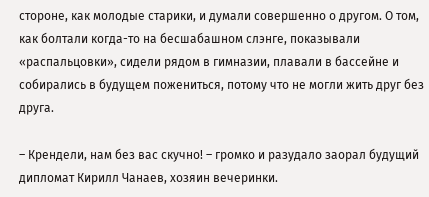стороне, как молодые старики, и думали совершенно о другом. О том, как болтали когда-то на бесшабашном слэнге, показывали «распальцовки», сидели рядом в гимназии, плавали в бассейне и собирались в будущем пожениться, потому что не могли жить друг без друга.

– Крендели, нам без вас скучно! – громко и разудало заорал будущий дипломат Кирилл Чанаев, хозяин вечеринки.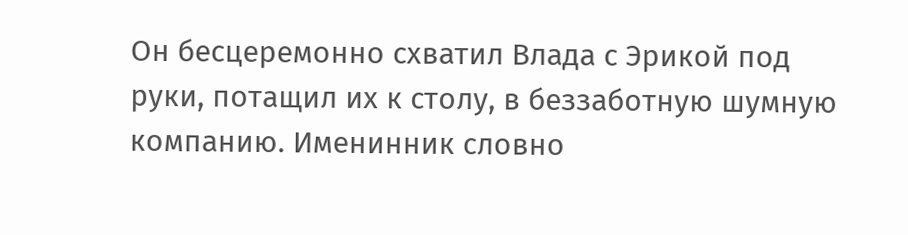Он бесцеремонно схватил Влада с Эрикой под руки, потащил их к столу, в беззаботную шумную компанию. Именинник словно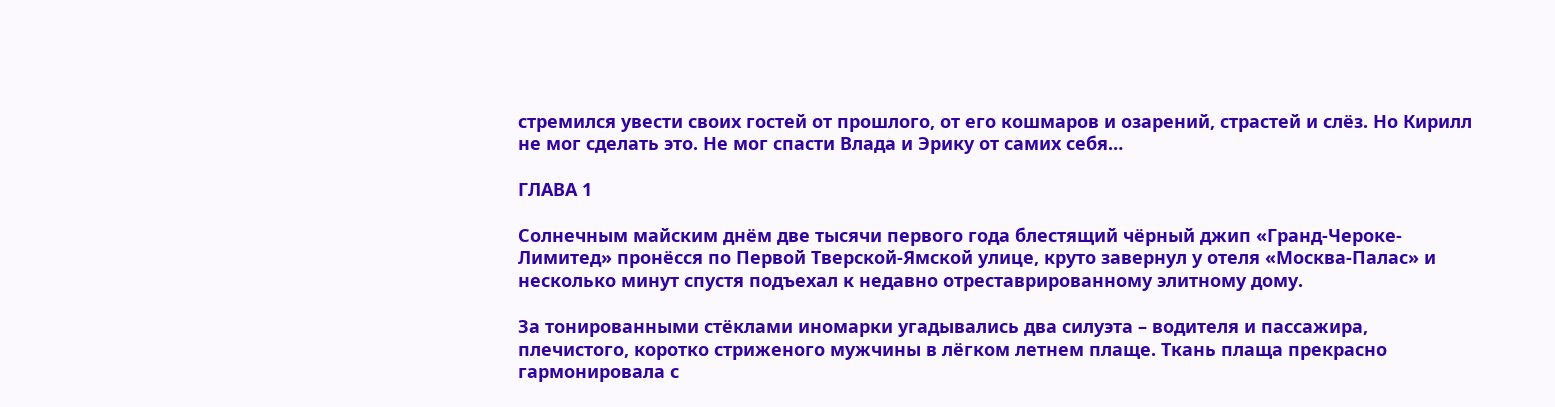стремился увести своих гостей от прошлого, от его кошмаров и озарений, страстей и слёз. Но Кирилл не мог сделать это. Не мог спасти Влада и Эрику от самих себя…

ГЛАВА 1

Солнечным майским днём две тысячи первого года блестящий чёрный джип «Гранд-Чероке-Лимитед» пронёсся по Первой Тверской-Ямской улице, круто завернул у отеля «Москва-Палас» и несколько минут спустя подъехал к недавно отреставрированному элитному дому.

За тонированными стёклами иномарки угадывались два силуэта – водителя и пассажира, плечистого, коротко стриженого мужчины в лёгком летнем плаще. Ткань плаща прекрасно гармонировала с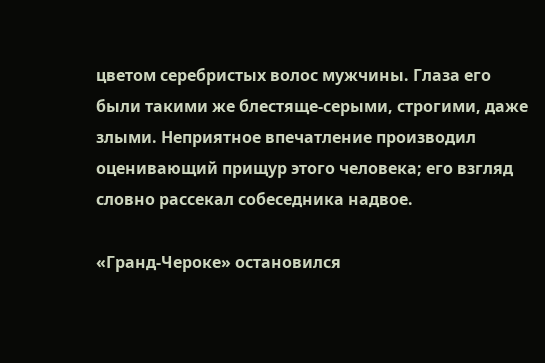цветом серебристых волос мужчины. Глаза его были такими же блестяще-серыми, строгими, даже злыми. Неприятное впечатление производил оценивающий прищур этого человека; его взгляд словно рассекал собеседника надвое.

«Гранд-Чероке» остановился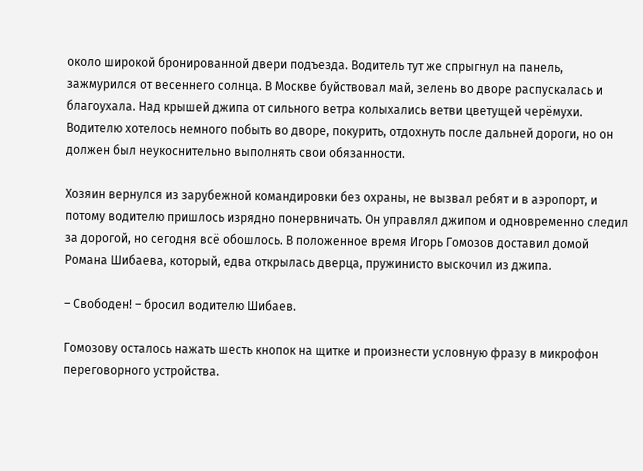около широкой бронированной двери подъезда. Водитель тут же спрыгнул на панель, зажмурился от весеннего солнца. В Москве буйствовал май, зелень во дворе распускалась и благоухала. Над крышей джипа от сильного ветра колыхались ветви цветущей черёмухи. Водителю хотелось немного побыть во дворе, покурить, отдохнуть после дальней дороги, но он должен был неукоснительно выполнять свои обязанности.

Хозяин вернулся из зарубежной командировки без охраны, не вызвал ребят и в аэропорт, и потому водителю пришлось изрядно понервничать. Он управлял джипом и одновременно следил за дорогой, но сегодня всё обошлось. В положенное время Игорь Гомозов доставил домой Романа Шибаева, который, едва открылась дверца, пружинисто выскочил из джипа.

– Свободен! – бросил водителю Шибаев.

Гомозову осталось нажать шесть кнопок на щитке и произнести условную фразу в микрофон переговорного устройства.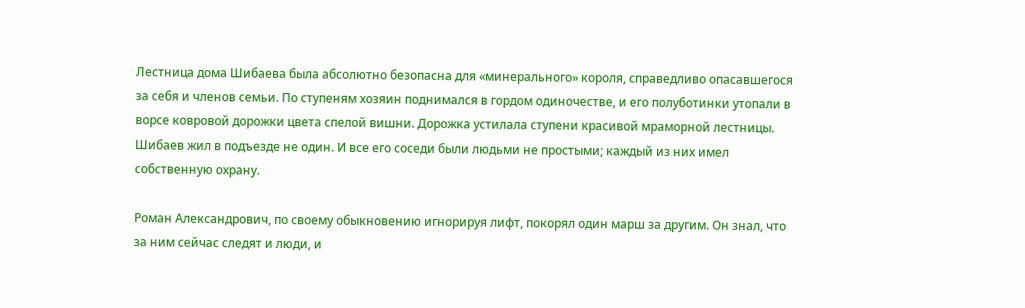Лестница дома Шибаева была абсолютно безопасна для «минерального» короля, справедливо опасавшегося за себя и членов семьи. По ступеням хозяин поднимался в гордом одиночестве, и его полуботинки утопали в ворсе ковровой дорожки цвета спелой вишни. Дорожка устилала ступени красивой мраморной лестницы. Шибаев жил в подъезде не один. И все его соседи были людьми не простыми; каждый из них имел собственную охрану.

Роман Александрович, по своему обыкновению игнорируя лифт, покорял один марш за другим. Он знал, что за ним сейчас следят и люди, и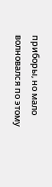приборы, но мало волновался по этому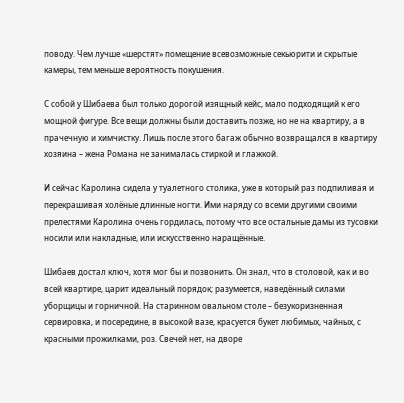поводу. Чем лучше «шерстят» помещение всевозможные секьюрити и скрытые камеры, тем меньше вероятность покушения.

С собой у Шибаева был только дорогой изящный кейс, мало подходящий к его мощной фигуре. Все вещи должны были доставить позже, но не на квартиру, а в прачечную и химчистку. Лишь после этого багаж обычно возвращался в квартиру хозяина – жена Романа не занималась стиркой и глажкой.

И сейчас Каролина сидела у туалетного столика, уже в который раз подпиливая и перекрашивая холёные длинные ногти. Ими наряду со всеми другими своими прелестями Каролина очень гордилась, потому что все остальные дамы из тусовки носили или накладные, или искусственно наращённые.

Шибаев достал ключ, хотя мог бы и позвонить. Он знал, что в столовой, как и во всей квартире, царит идеальный порядок; разумеется, наведённый силами уборщицы и горничной. На старинном овальном столе – безукоризненная сервировка, и посередине, в высокой вазе, красуется букет любимых, чайных, с красными прожилками, роз. Свечей нет, на дворе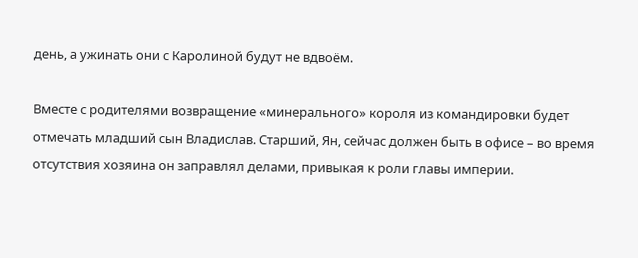день, а ужинать они с Каролиной будут не вдвоём.

Вместе с родителями возвращение «минерального» короля из командировки будет отмечать младший сын Владислав. Старший, Ян, сейчас должен быть в офисе – во время отсутствия хозяина он заправлял делами, привыкая к роли главы империи.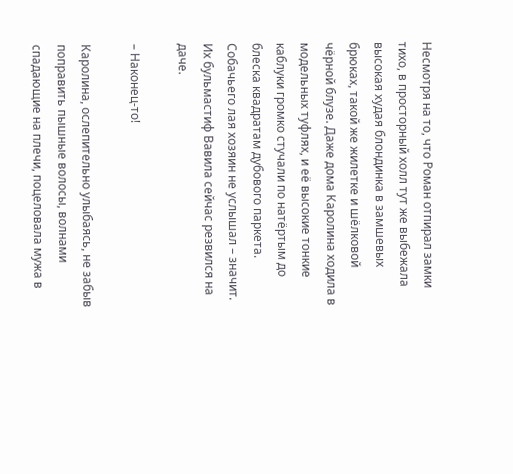Несмотря на то, что Роман отпирал замки тихо, в просторный холл тут же выбежала высокая худая блондинка в замшевых брюках, такой же жилетке и шёлковой чёрной блузе. Даже дома Каролина ходила в модельных туфлях, и её высокие тонкие каблуки громко стучали по натёртым до блеска квадратам дубового паркета. Собачьего лая хозяин не услышал – значит. Их бульмастиф Вавила сейчас резвился на даче.

– Наконец-то!

Каролина, ослепительно улыбаясь, не забыв поправить пышные волосы, волнами спадающие на плечи, поцеловала мужа в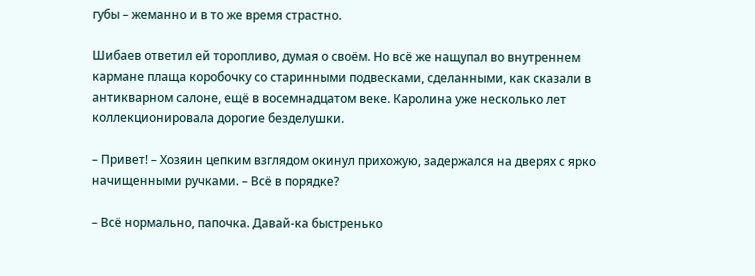губы – жеманно и в то же время страстно.

Шибаев ответил ей торопливо, думая о своём. Но всё же нащупал во внутреннем кармане плаща коробочку со старинными подвесками, сделанными, как сказали в антикварном салоне, ещё в восемнадцатом веке. Каролина уже несколько лет коллекционировала дорогие безделушки.

– Привет! – Хозяин цепким взглядом окинул прихожую, задержался на дверях с ярко начищенными ручками. – Всё в порядке?

– Всё нормально, папочка. Давай-ка быстренько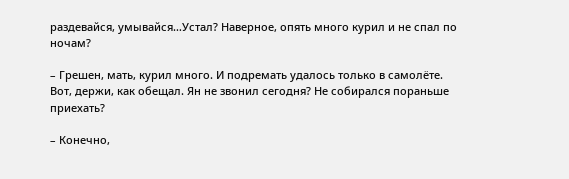раздевайся, умывайся…Устал? Наверное, опять много курил и не спал по ночам?

– Грешен, мать, курил много. И подремать удалось только в самолёте. Вот, держи, как обещал. Ян не звонил сегодня? Не собирался пораньше приехать?

– Конечно,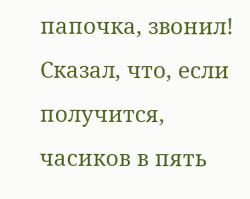папочка, звонил! Сказал, что, если получится, часиков в пять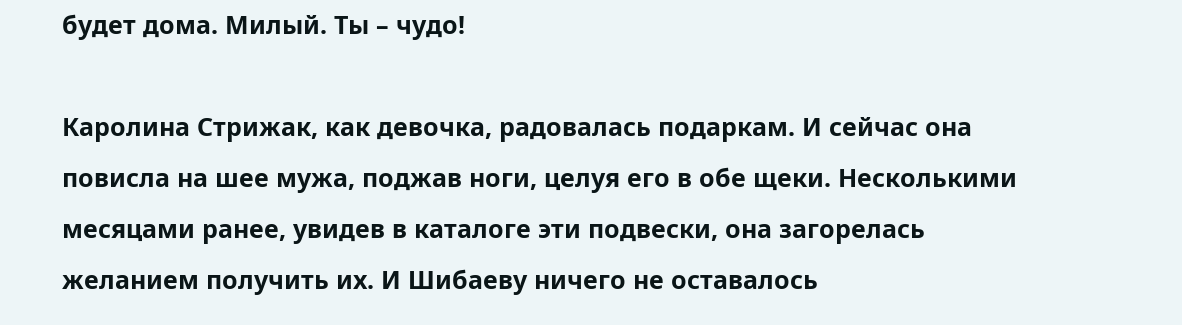будет дома. Милый. Ты – чудо!

Каролина Стрижак, как девочка, радовалась подаркам. И сейчас она повисла на шее мужа, поджав ноги, целуя его в обе щеки. Несколькими месяцами ранее, увидев в каталоге эти подвески, она загорелась желанием получить их. И Шибаеву ничего не оставалось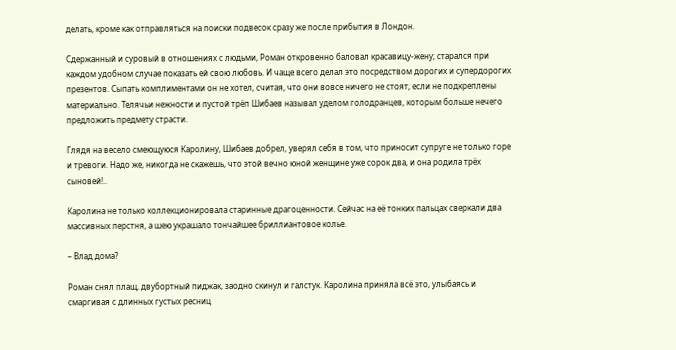делать, кроме как отправляться на поиски подвесок сразу же после прибытия в Лондон.

Сдержанный и суровый в отношениях с людьми, Роман откровенно баловал красавицу-жену; старался при каждом удобном случае показать ей свою любовь. И чаще всего делал это посредством дорогих и супердорогих презентов. Сыпать комплиментами он не хотел, считая, что они вовсе ничего не стоят, если не подкреплены материально. Телячьи нежности и пустой трёп Шибаев называл уделом голодранцев, которым больше нечего предложить предмету страсти.

Глядя на весело смеющуюся Каролину, Шибаев добрел, уверял себя в том, что приносит супруге не только горе и тревоги. Надо же, никогда не скажешь, что этой вечно юной женщине уже сорок два, и она родила трёх сыновей!..

Каролина не только коллекционировала старинные драгоценности. Сейчас на её тонких пальцах сверкали два массивных перстня, а шею украшало тончайшее бриллиантовое колье.

– Влад дома?

Роман снял плащ, двубортный пиджак, заодно скинул и галстук. Каролина приняла всё это, улыбаясь и смаргивая с длинных густых ресниц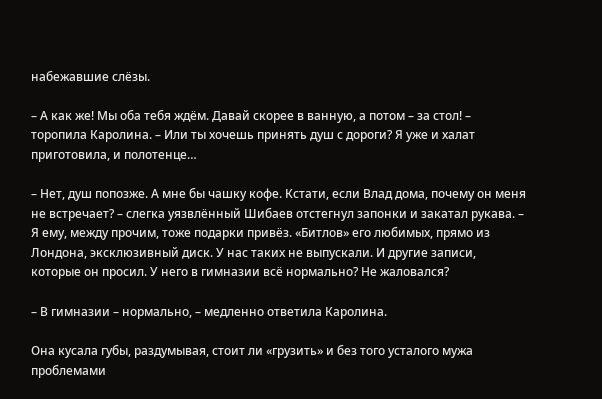набежавшие слёзы.

– А как же! Мы оба тебя ждём. Давай скорее в ванную, а потом – за стол! – торопила Каролина. – Или ты хочешь принять душ с дороги? Я уже и халат приготовила, и полотенце…

– Нет, душ попозже. А мне бы чашку кофе. Кстати, если Влад дома, почему он меня не встречает? – слегка уязвлённый Шибаев отстегнул запонки и закатал рукава. – Я ему, между прочим, тоже подарки привёз. «Битлов» его любимых, прямо из Лондона, эксклюзивный диск. У нас таких не выпускали. И другие записи, которые он просил. У него в гимназии всё нормально? Не жаловался?

– В гимназии – нормально, – медленно ответила Каролина.

Она кусала губы, раздумывая, стоит ли «грузить» и без того усталого мужа проблемами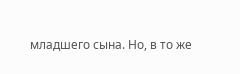младшего сына. Но, в то же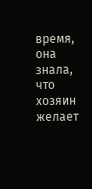время, она знала, что хозяин желает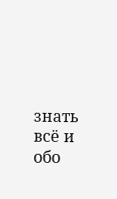знать всё и обо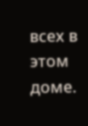всех в этом доме.